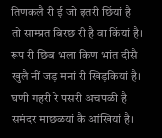तिणकलै री ई जो इतरी छिंयां है
तो साम्प्रत बिरछ री है वा किंयां है।
रूप री छिब भला किण भांत दीसै
खुलै नीं जड़ मनां री खिड़कियां है।
घणी गहरी रे पसरी अचपळी है
समंदर माछळयां कै आंखियां है।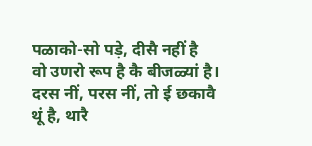पळाको-सो पड़े, दीसै नहीं है
वो उणरो रूप है कै बीजळ्यां है।
दरस नीं, परस नीं, तो ई छकावै
थूं है, थारै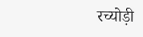रच्योड़ी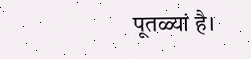पूतळ्यां है।